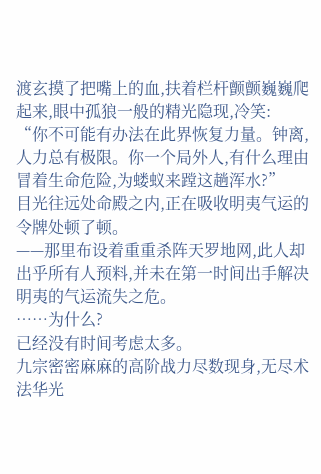渡玄摸了把嘴上的血,扶着栏杆颤颤巍巍爬起来,眼中孤狼一般的精光隐现,冷笑:
“你不可能有办法在此界恢复力量。钟离,人力总有极限。你一个局外人,有什么理由冒着生命危险,为蝼蚁来蹚这趟浑水?”
目光往远处命殿之内,正在吸收明夷气运的令牌处顿了顿。
——那里布设着重重杀阵天罗地网,此人却出乎所有人预料,并未在第一时间出手解决明夷的气运流失之危。
……为什么?
已经没有时间考虑太多。
九宗密密麻麻的高阶战力尽数现身,无尽术法华光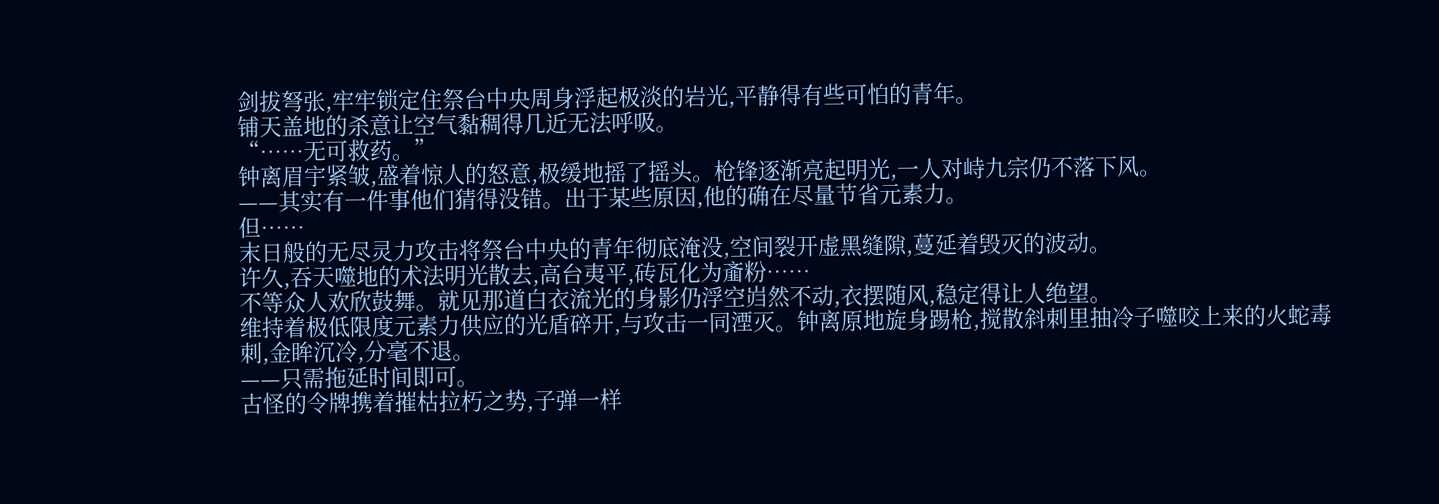剑拔弩张,牢牢锁定住祭台中央周身浮起极淡的岩光,平静得有些可怕的青年。
铺天盖地的杀意让空气黏稠得几近无法呼吸。
“……无可救药。”
钟离眉宇紧皱,盛着惊人的怒意,极缓地摇了摇头。枪锋逐渐亮起明光,一人对峙九宗仍不落下风。
——其实有一件事他们猜得没错。出于某些原因,他的确在尽量节省元素力。
但……
末日般的无尽灵力攻击将祭台中央的青年彻底淹没,空间裂开虚黑缝隙,蔓延着毁灭的波动。
许久,吞天噬地的术法明光散去,高台夷平,砖瓦化为齑粉……
不等众人欢欣鼓舞。就见那道白衣流光的身影仍浮空岿然不动,衣摆随风,稳定得让人绝望。
维持着极低限度元素力供应的光盾碎开,与攻击一同湮灭。钟离原地旋身踢枪,搅散斜刺里抽冷子噬咬上来的火蛇毒刺,金眸沉冷,分毫不退。
——只需拖延时间即可。
古怪的令牌携着摧枯拉朽之势,子弹一样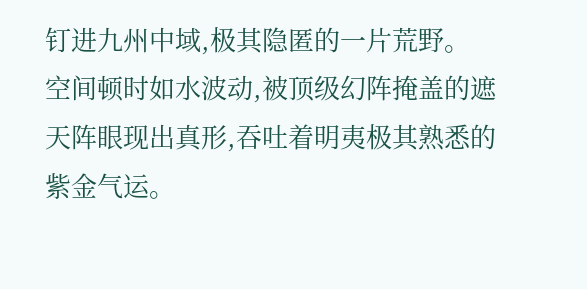钉进九州中域,极其隐匿的一片荒野。
空间顿时如水波动,被顶级幻阵掩盖的遮天阵眼现出真形,吞吐着明夷极其熟悉的紫金气运。